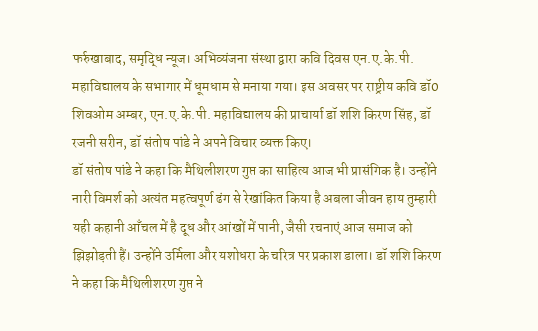फर्रुखाबाद, समृद्धि न्यूज। अभिव्यंजना संस्था द्वारा कवि दिवस एन.ए.के.पी. महाविद्यालय के सभागार में धूमधाम से मनाया गया। इस अवसर पर राष्ट्रीय कवि डॉ0 शिवओम अम्बर, एन.ए.के.पी. महाविद्यालय की प्राचार्या डॉ शशि किरण सिंह, डॉ रजनी सरीन, डॉ संतोष पांडे ने अपने विचार व्यक्त किए।
डॉ संतोष पांडे ने कहा कि मैथिलीशरण गुप्त का साहित्य आज भी प्रासंगिक है। उन्होंने नारी विमर्श को अत्यंत महत्वपूर्ण ढंग से रेखांकित किया है अबला जीवन हाय तुम्हारी यही कहानी आँचल में है दूध और आंखों में पानी, जैसी रचनाएं आज समाज को झिझोड़ती हैं। उन्होंने उर्मिला और यशोधरा के चरित्र पर प्रकाश डाला। डॉ शशि किरण ने कहा कि मैथिलीशरण गुप्त ने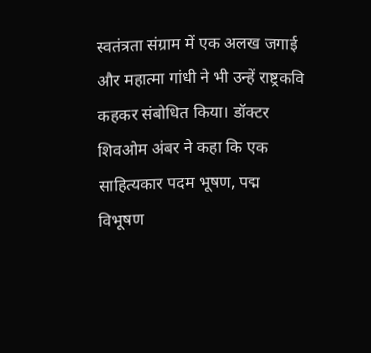स्वतंत्रता संग्राम में एक अलख जगाई और महात्मा गांधी ने भी उन्हें राष्ट्रकवि कहकर संबोधित किया। डॉक्टर शिवओम अंबर ने कहा कि एक साहित्यकार पदम भूषण, पद्म विभूषण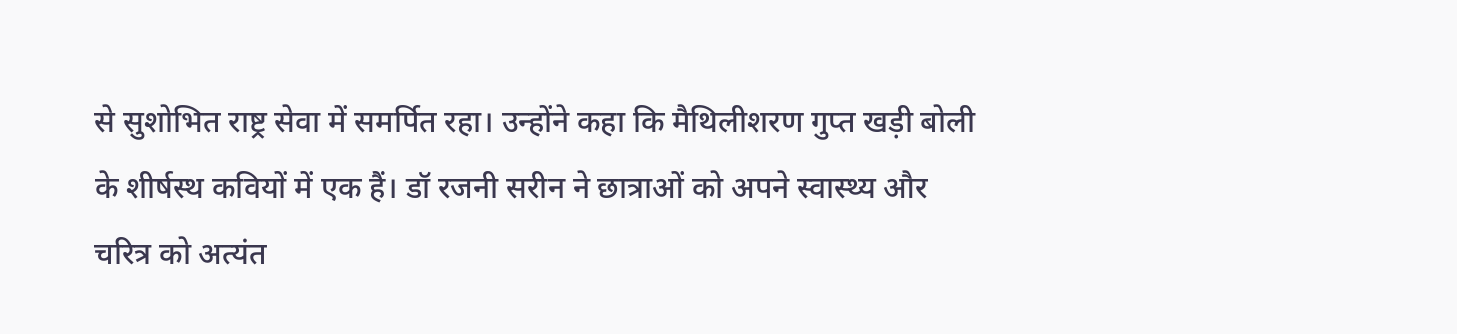से सुशोभित राष्ट्र सेवा में समर्पित रहा। उन्होंने कहा कि मैथिलीशरण गुप्त खड़ी बोली के शीर्षस्थ कवियों में एक हैं। डॉ रजनी सरीन ने छात्राओं को अपने स्वास्थ्य और चरित्र को अत्यंत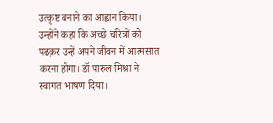उत्कृष्ट बनाने का आह्वान किया। उन्होंने कहा कि अच्छे चरित्रों को पढक़र उन्हें अपने जीवन में आत्मसात करना होगा। डॉ पारुल मिश्रा ने स्वागत भाषण दिया।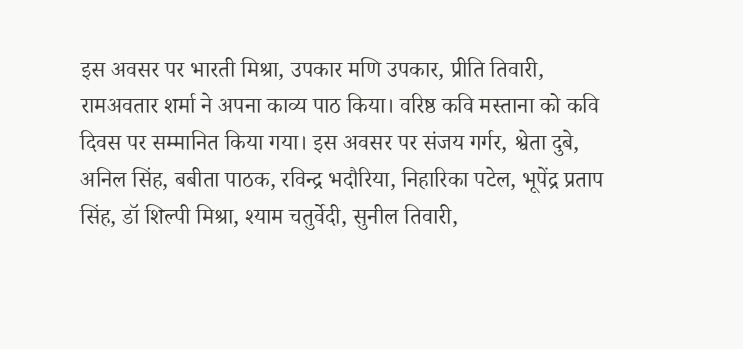इस अवसर पर भारती मिश्रा, उपकार मणि उपकार, प्रीति तिवारी, रामअवतार शर्मा ने अपना काव्य पाठ किया। वरिष्ठ कवि मस्ताना को कवि दिवस पर सम्मानित किया गया। इस अवसर पर संजय गर्गर, श्वेता दुबे, अनिल सिंह, बबीता पाठक, रविन्द्र भदौरिया, निहारिका पटेल, भूपेंद्र प्रताप सिंह, डॉ शिल्पी मिश्रा, श्याम चतुर्वेदी, सुनील तिवारी,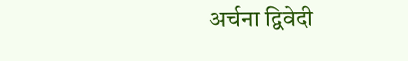अर्चना द्विवेदी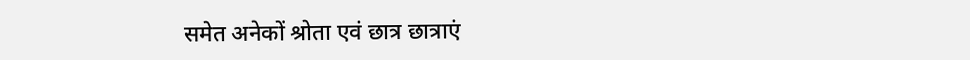समेत अनेकों श्रोता एवं छात्र छात्राएं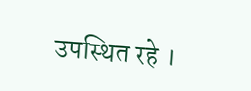उपस्थित रहे ।